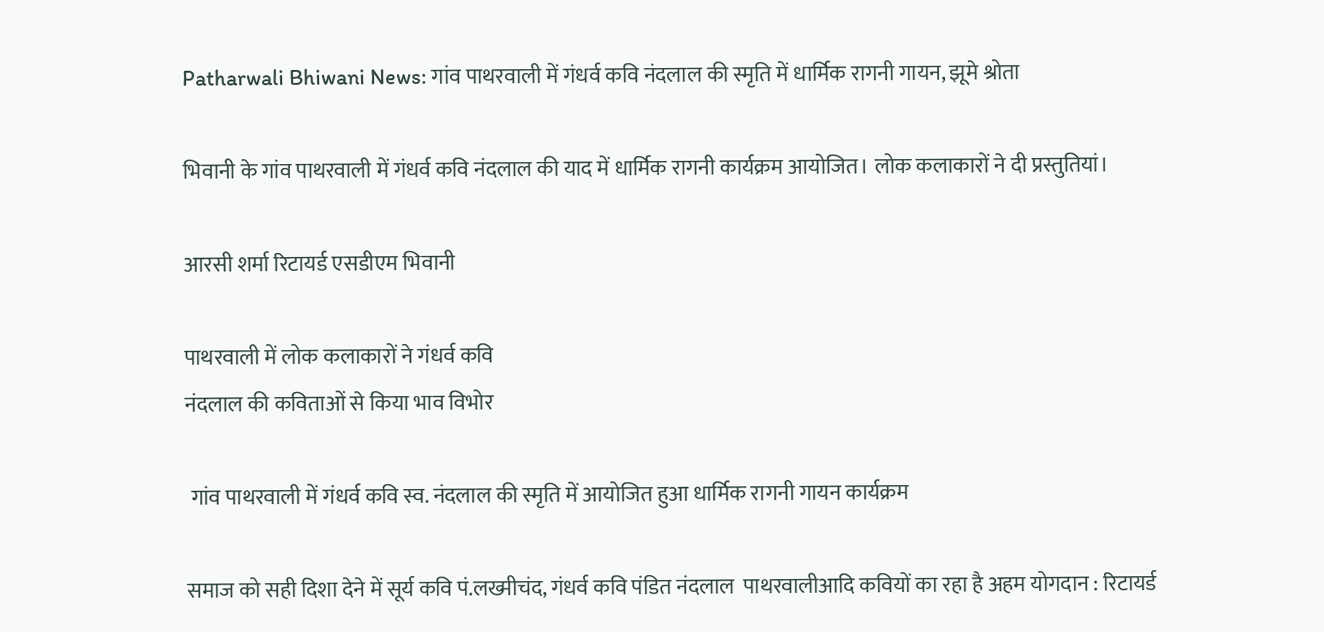Patharwali Bhiwani News: गांव पाथरवाली में गंधर्व कवि नंदलाल की स्मृति में धार्मिक रागनी गायन, झूमे श्रोता

भिवानी के गांव पाथरवाली में गंधर्व कवि नंदलाल की याद में धार्मिक रागनी कार्यक्रम आयोजित। लोक कलाकारों ने दी प्रस्तुतियां।

आरसी शर्मा रिटायर्ड एसडीएम भिवानी

पाथरवाली में लोक कलाकारों ने गंधर्व कवि
नंदलाल की कविताओं से किया भाव विभोर

 गांव पाथरवाली में गंधर्व कवि स्व. नंदलाल की स्मृति में आयोजित हुआ धार्मिक रागनी गायन कार्यक्रम

समाज को सही दिशा देने में सूर्य कवि पं.लख्मीचंद, गंधर्व कवि पंडित नंदलाल  पाथरवालीआदि कवियों का रहा है अहम योगदान : रिटायर्ड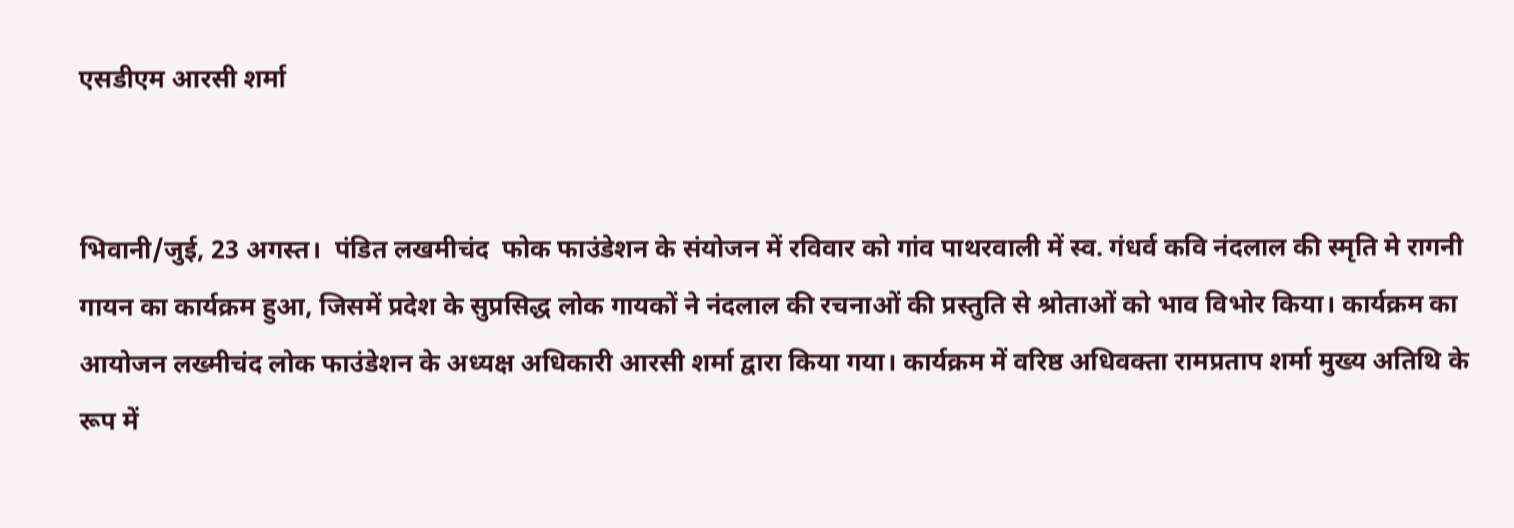एसडीएम आरसी शर्मा


भिवानी/जुई, 23 अगस्त।  पंडित लखमीचंद  फोक फाउंडेशन के संयोजन में रविवार को गांव पाथरवाली में स्व. गंधर्व कवि नंदलाल की स्मृति मे रागनी गायन का कार्यक्रम हुआ, जिसमें प्रदेश के सुप्रसिद्ध लोक गायकों ने नंदलाल की रचनाओं की प्रस्तुति से श्रोताओं को भाव विभोर किया। कार्यक्रम का आयोजन लख्मीचंद लोक फाउंडेशन के अध्यक्ष अधिकारी आरसी शर्मा द्वारा किया गया। कार्यक्रम में वरिष्ठ अधिवक्ता रामप्रताप शर्मा मुख्य अतिथि के रूप में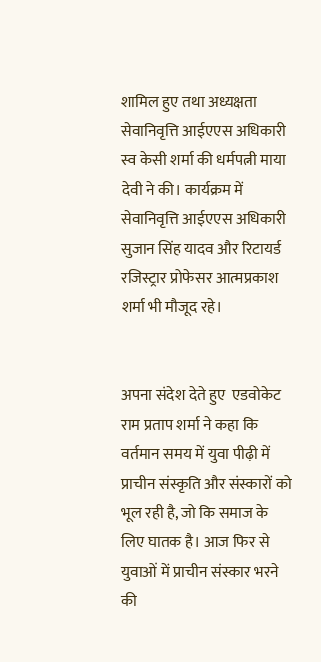शामिल हुए तथा अध्यक्षता सेवानिवृत्ति आईएएस अधिकारी स्व केसी शर्मा की धर्मपत्नी माया देवी ने की। कार्यक्रम में सेवानिवृत्ति आईएएस अधिकारी सुजान सिंह यादव और रिटायर्ड रजिस्ट्रार प्रोफेसर आत्मप्रकाश शर्मा भी मौजूद रहे।


अपना संदेश देते हुए  एडवोकेट राम प्रताप शर्मा ने कहा कि  वर्तमान समय में युवा पीढ़ी में प्राचीन संस्कृति और संस्कारों को भूल रही है, जो कि समाज के लिए घातक है। आज फिर से युवाओं में प्राचीन संस्कार भरने की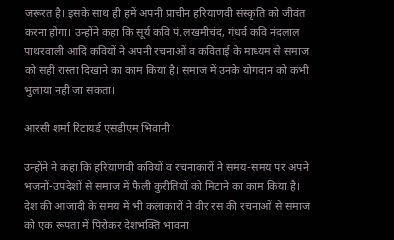जरूरत है। इसके साथ ही हमें अपनी प्राचीन हरियाणवी संस्कृति को जीवंत करना होगा। उन्होंने कहा कि सूर्य कवि पं.लखमीचंद, गंधर्व कवि नंदलाल पाथरवाली आदि कवियों ने अपनी रचनाओं व कविताई के माध्यम से समाज को सही रास्ता दिखाने का काम किया है। समाज में उनके योगदान को कभी भुलाया नही जा सकता।

आरसी शर्मा रिटायर्ड एसडीएम भिवानी

उन्होंने ने कहा कि हरियाणवी कवियों व रचनाकारों ने समय-समय पर अपने भजनों-उपदेशों से समाज में फैली कुरीतियों को मिटाने का काम किया है। देश की आजादी के समय में भी कलाकारों ने वीर रस की रचनाओं से समाज को एक रूपता में पिरोकर देशभक्ति भावना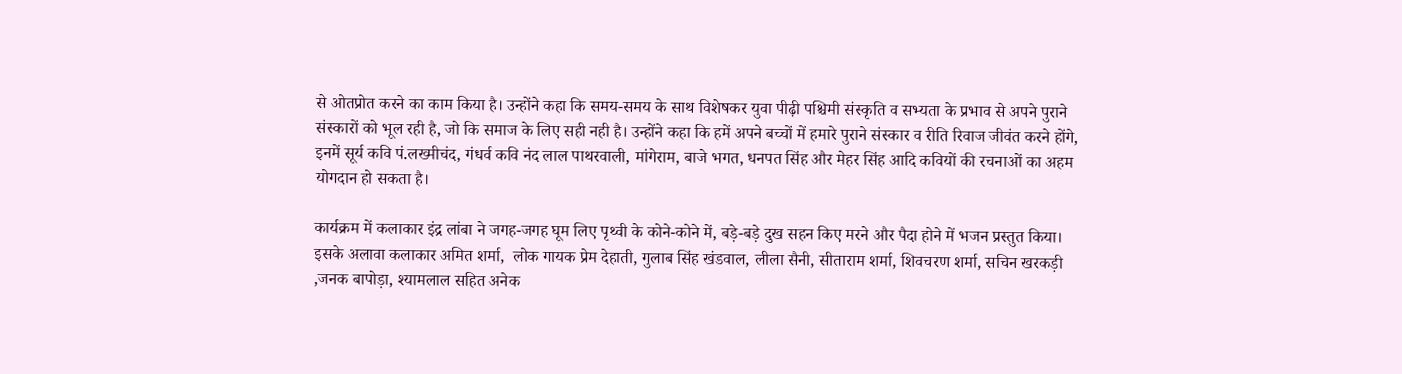से ओतप्रोत करने का काम किया है। उन्होंने कहा कि समय-समय के साथ विशेषकर युवा पीढ़ी पश्चिमी संस्कृति व सभ्यता के प्रभाव से अपने पुराने संस्कारों को भूल रही है, जो कि समाज के लिए सही नही है। उन्होंने कहा कि हमें अपने बच्चों में हमारे पुराने संस्कार व रीति रिवाज जीवंत करने होंगे, इनमें सूर्य कवि पं.लख्मीचंद, गंधर्व कवि नंद लाल पाथरवाली, मांगेराम, बाजे भगत, धनपत सिंह और मेहर सिंह आदि कवियों की रचनाओं का अहम योगदान हो सकता है।

कार्यक्रम में कलाकार इंद्र लांबा ने जगह-जगह घूम लिए पृथ्वी के कोने-कोने में, बड़े-बड़े दुख सहन किए मरने और पैदा होने में भजन प्रस्तुत किया। इसके अलावा कलाकार अमित शर्मा,  लोक गायक प्रेम देहाती, गुलाब सिंह खंडवाल, लीला सैनी, सीताराम शर्मा, शिवचरण शर्मा, सचिन खरकड़ी ,जनक बापोड़ा, श्यामलाल सहित अनेक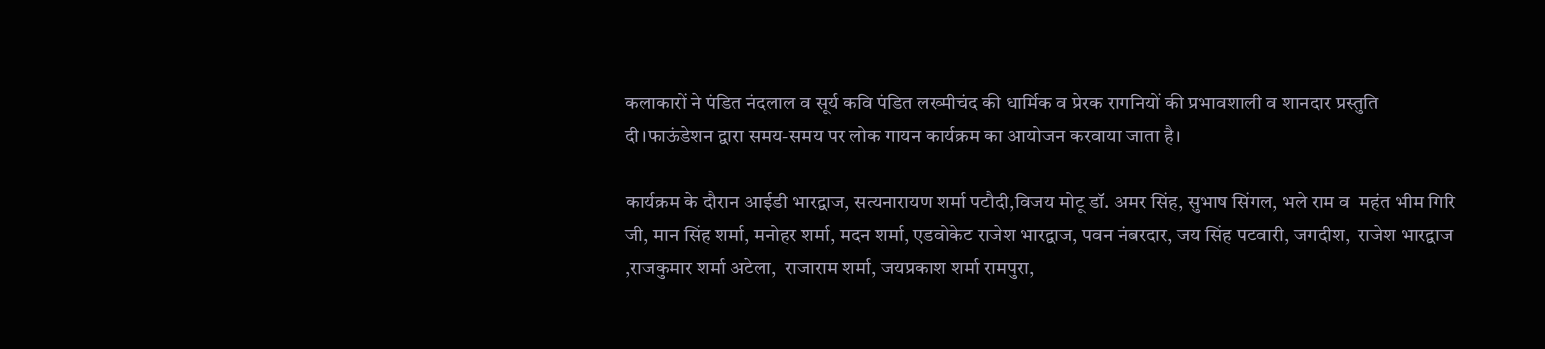कलाकारों ने पंडित नंदलाल व सूर्य कवि पंडित लख्मीचंद की धार्मिक व प्रेरक रागनियों की प्रभावशाली व शानदार प्रस्तुति दी।फाऊंडेशन द्वारा समय-समय पर लोक गायन कार्यक्रम का आयोजन करवाया जाता है।

कार्यक्रम के दौरान आईडी भारद्वाज, सत्यनारायण शर्मा पटौदी,विजय मोटू डॉ. अमर सिंह, सुभाष सिंगल, भले राम व  महंत भीम गिरि जी, मान सिंह शर्मा, मनोहर शर्मा, मदन शर्मा, एडवोकेट राजेश भारद्वाज, पवन नंबरदार, जय सिंह पटवारी, जगदीश,  राजेश भारद्वाज ,राजकुमार शर्मा अटेला,  राजाराम शर्मा, जयप्रकाश शर्मा रामपुरा,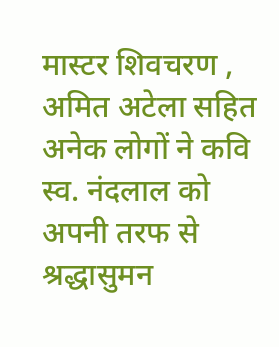मास्टर शिवचरण , अमित अटेला सहित अनेक लोगों ने कवि स्व. नंदलाल को अपनी तरफ से श्रद्धासुमन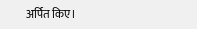अर्पित किए।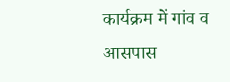कार्यक्रम में गांव व आसपास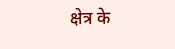क्षेत्र के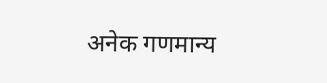अनेक गणमान्य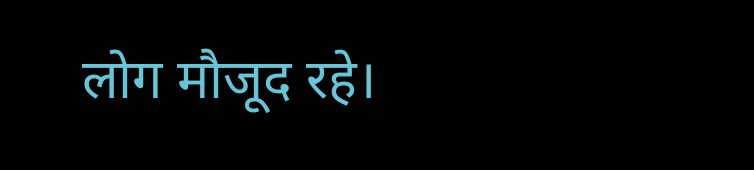लोग मौजूद रहे।